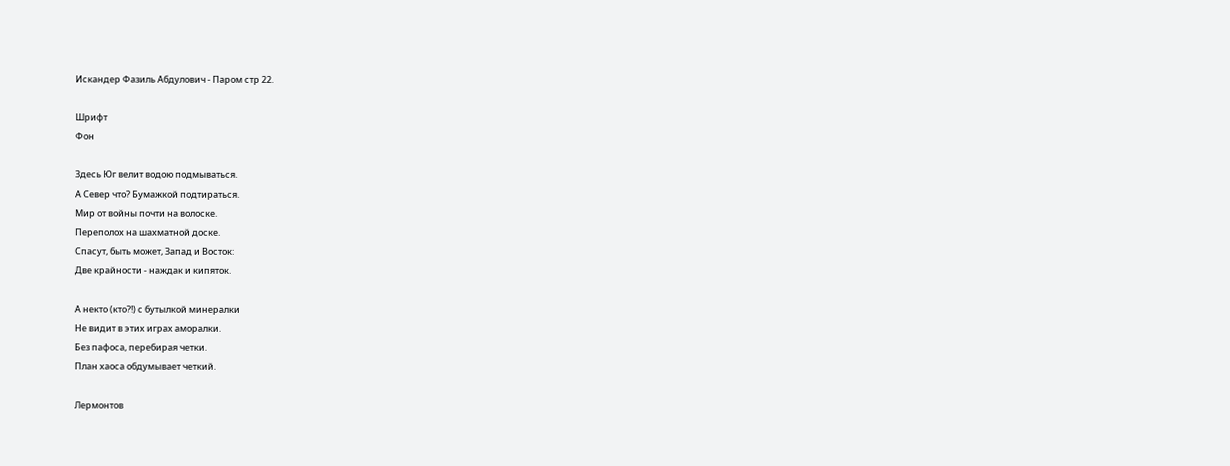Искандер Фазиль Абдулович - Паром стр 22.

Шрифт
Фон

Здесь Юг велит водою подмываться.
А Север что? Бумажкой подтираться.
Мир от войны почти на волоске.
Переполох на шахматной доске.
Спасут, быть может, Запад и Восток:
Две крайности - наждак и кипяток.

А некто (кто?!) с бутылкой минералки
Не видит в этих играх аморалки.
Без пафоса, перебирая четки.
План хаоса обдумывает четкий.

Лермонтов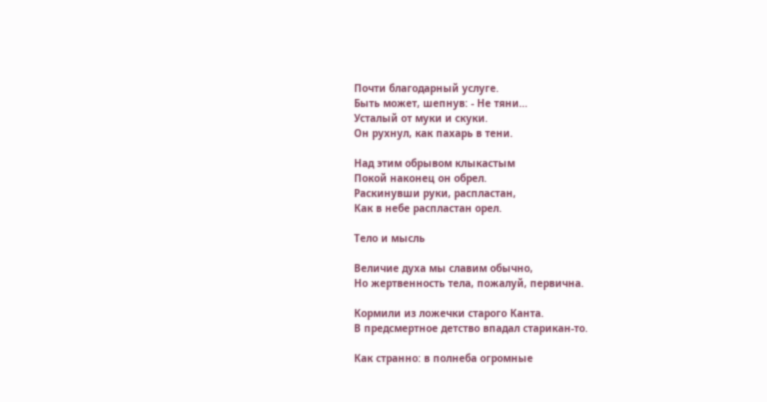Почти благодарный услуге.
Быть может, шепнув: - Не тяни…
Усталый от муки и скуки.
Он рухнул, как пахарь в тени.

Над этим обрывом клыкастым
Покой наконец он обрел.
Раскинувши руки, распластан,
Как в небе распластан орел.

Тело и мысль

Величие духа мы славим обычно,
Но жертвенность тела, пожалуй, первична.

Кормили из ложечки старого Канта.
В предсмертное детство впадал старикан-то.

Как странно: в полнеба огромные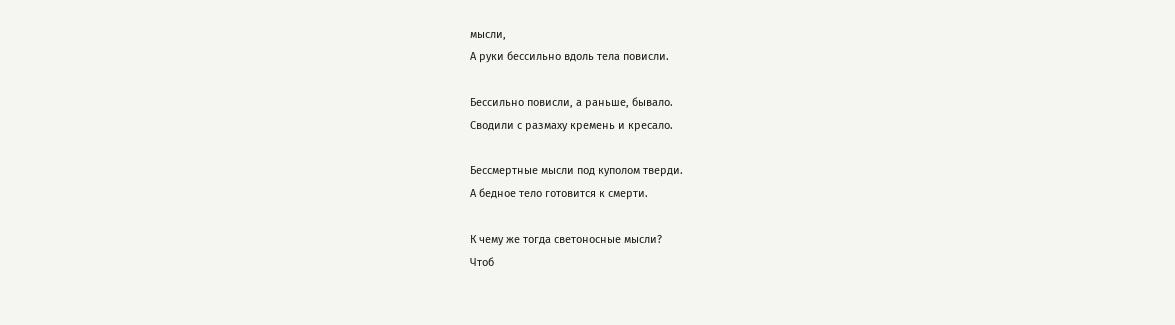мысли,
А руки бессильно вдоль тела повисли.

Бессильно повисли, а раньше, бывало.
Сводили с размаху кремень и кресало.

Бессмертные мысли под куполом тверди.
А бедное тело готовится к смерти.

К чему же тогда светоносные мысли?
Чтоб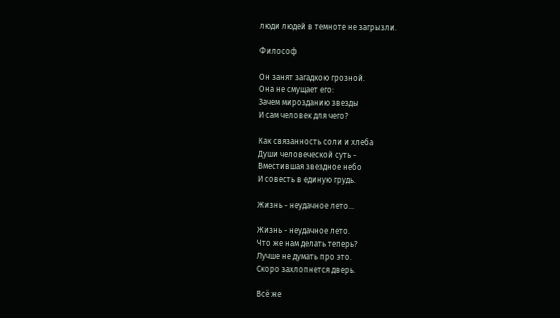люди людей в темноте не загрызли.

Философ

Он занят загадкою грозной.
Она не смущает его:
Зачем мирозданию звезды
И сам человек для чего?

Как связанность соли и хлеба
Души человеческой суть -
Вместившая звездное небо
И совесть в единую грудь.

Жизнь - неудачное лето…

Жизнь - неудачное лето.
Что же нам делать теперь?
Лучше не думать про это.
Скоро захлопнется дверь.

Всё же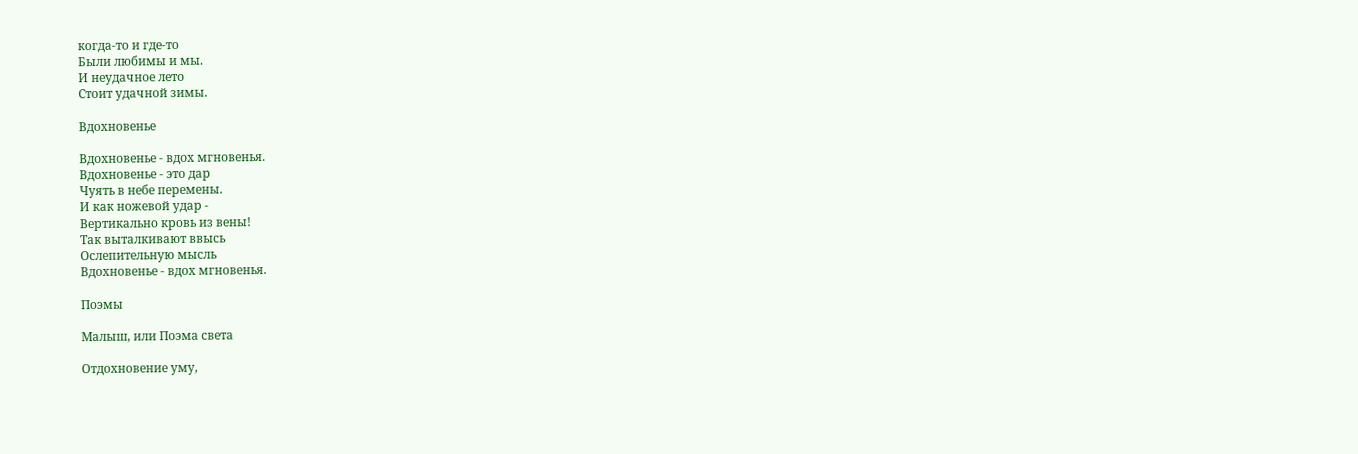когда-то и где-то
Были любимы и мы.
И неудачное лето
Стоит удачной зимы.

Вдохновенье

Вдохновенье - вдох мгновенья.
Вдохновенье - это дар
Чуять в небе перемены.
И как ножевой удар -
Вертикально кровь из вены!
Так выталкивают ввысь
Ослепительную мысль
Вдохновенье - вдох мгновенья.

Поэмы

Малыш, или Поэма света

Отдохновение уму,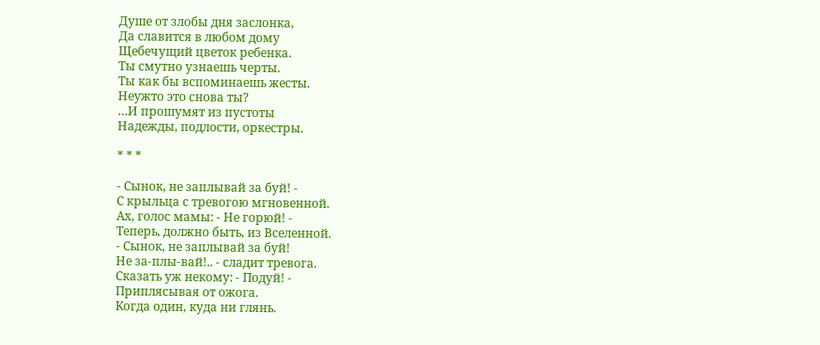Душе от злобы дня заслонка,
Да славится в любом дому
Щебечущий цветок ребенка.
Ты смутно узнаешь черты.
Ты как бы вспоминаешь жесты.
Неужто это снова ты?
…И прошумят из пустоты
Надежды, подлости, оркестры.

* * *

- Сынок, не заплывай за буй! -
С крыльца с тревогою мгновенной.
Ах, голос мамы: - Не горюй! -
Теперь, должно быть, из Вселенной.
- Сынок, не заплывай за буй!
Не за-плы-вай!.. - сладит тревога.
Сказать уж некому: - Подуй! -
Приплясывая от ожога.
Когда один, куда ни глянь.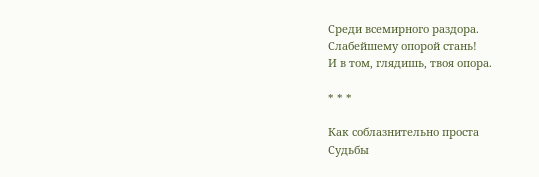Среди всемирного раздора.
Слабейшему опорой стань!
И в том, глядишь, твоя опора.

* * *

Как соблазнительно проста
Судьбы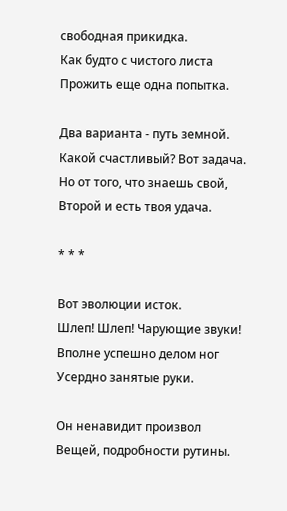свободная прикидка.
Как будто с чистого листа
Прожить еще одна попытка.

Два варианта - путь земной.
Какой счастливый? Вот задача.
Но от того, что знаешь свой,
Второй и есть твоя удача.

* * *

Вот эволюции исток.
Шлеп! Шлеп! Чарующие звуки!
Вполне успешно делом ног
Усердно занятые руки.

Он ненавидит произвол
Вещей, подробности рутины.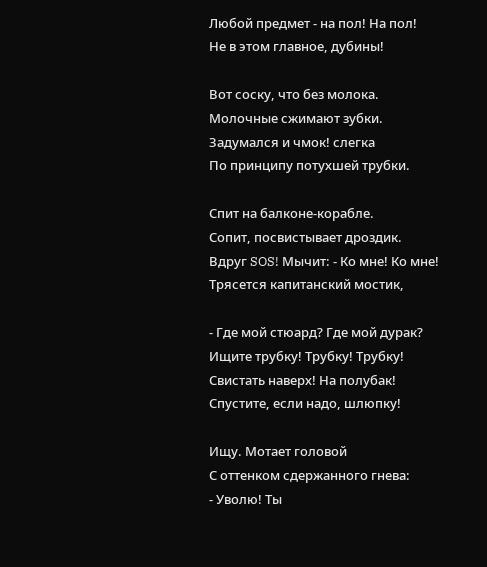Любой предмет - на пол! На пол!
Не в этом главное, дубины!

Вот соску, что без молока.
Молочные сжимают зубки.
Задумался и чмок! слегка
По принципу потухшей трубки.

Спит на балконе-корабле.
Сопит, посвистывает дроздик.
Вдруг SOS! Мычит: - Ко мне! Ко мне!
Трясется капитанский мостик,

- Где мой стюард? Где мой дурак?
Ищите трубку! Трубку! Трубку!
Свистать наверх! На полубак!
Спустите, если надо, шлюпку!

Ищу. Мотает головой
С оттенком сдержанного гнева:
- Уволю! Ты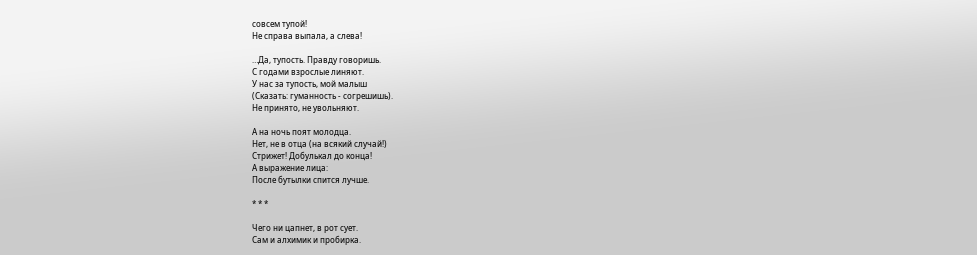совсем тупой!
Не справа выпала, а слева!

…Да, тупость. Правду говоришь.
С годами взрослые линяют.
У нас за тупость, мой малыш
(Сказать: гуманность - согрешишь).
Не принято, не увольняют.

А на ночь поят молодца.
Нет, не в отца (на всякий случай!)
Стрижет! Добулькал до конца!
А выражение лица:
После бутылки спится лучше.

* * *

Чего ни цапнет, в рот сует.
Сам и алхимик и пробирка.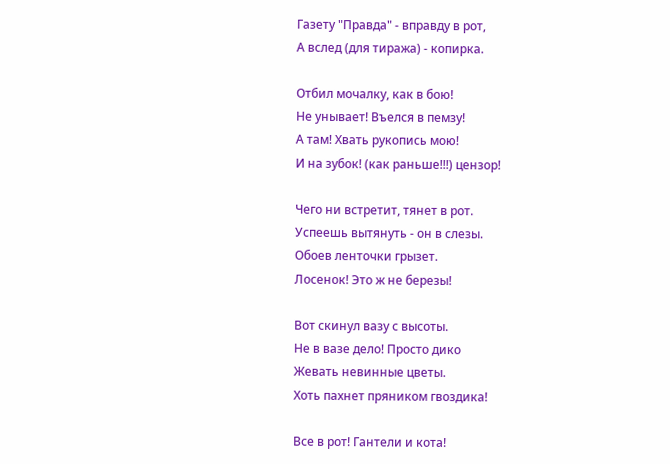Газету "Правда" - вправду в рот,
А вслед (для тиража) - копирка.

Отбил мочалку, как в бою!
Не унывает! Въелся в пемзу!
А там! Хвать рукопись мою!
И на зубок! (как раньше!!!) цензор!

Чего ни встретит, тянет в рот.
Успеешь вытянуть - он в слезы.
Обоев ленточки грызет.
Лосенок! Это ж не березы!

Вот скинул вазу с высоты.
Не в вазе дело! Просто дико
Жевать невинные цветы.
Хоть пахнет пряником гвоздика!

Все в рот! Гантели и кота!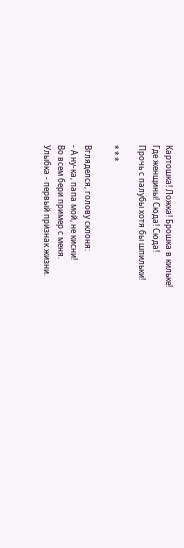Картошка! Ложка! Брошка в кильке!
Где женщины! Сюда! Сюда!
Прочь с палубы хотя бы шпильки!

* * *

Вгляделся, голову склоня:
- А ну-ка, папа мой, не кисни!
Во всем бери пример с меня.
Улыбка - первый признак жизни.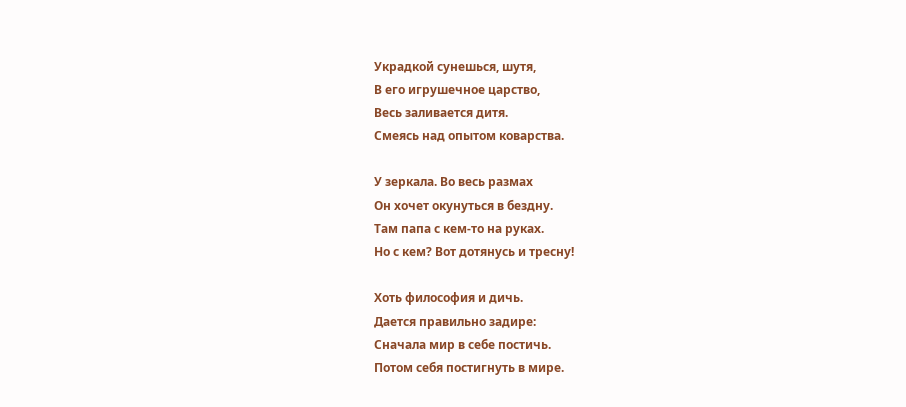Украдкой сунешься, шутя,
В его игрушечное царство,
Весь заливается дитя.
Смеясь над опытом коварства.

У зеркала. Во весь размах
Он хочет окунуться в бездну.
Там папа с кем-то на руках.
Но с кем? Вот дотянусь и тресну!

Хоть философия и дичь.
Дается правильно задире:
Сначала мир в себе постичь.
Потом себя постигнуть в мире.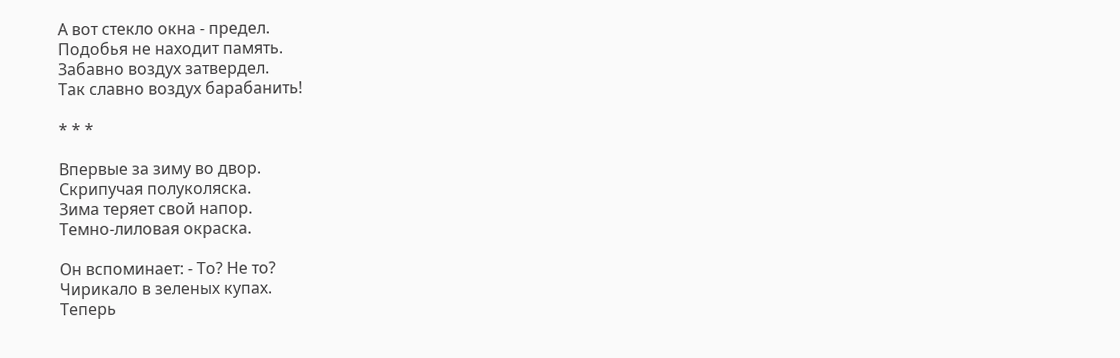А вот стекло окна - предел.
Подобья не находит память.
Забавно воздух затвердел.
Так славно воздух барабанить!

* * *

Впервые за зиму во двор.
Скрипучая полуколяска.
Зима теряет свой напор.
Темно-лиловая окраска.

Он вспоминает: - То? Не то?
Чирикало в зеленых купах.
Теперь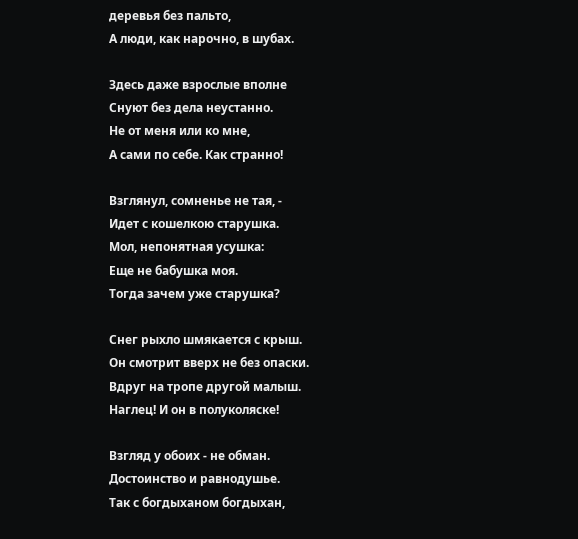деревья без пальто,
А люди, как нарочно, в шубах.

Здесь даже взрослые вполне
Снуют без дела неустанно.
Не от меня или ко мне,
А сами по себе. Как странно!

Взглянул, сомненье не тая, -
Идет с кошелкою старушка.
Мол, непонятная усушка:
Еще не бабушка моя.
Тогда зачем уже старушка?

Снег рыхло шмякается с крыш.
Он смотрит вверх не без опаски.
Вдруг на тропе другой малыш.
Наглец! И он в полуколяске!

Взгляд у обоих - не обман.
Достоинство и равнодушье.
Так с богдыханом богдыхан,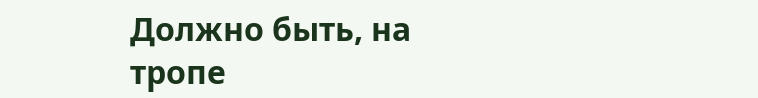Должно быть, на тропе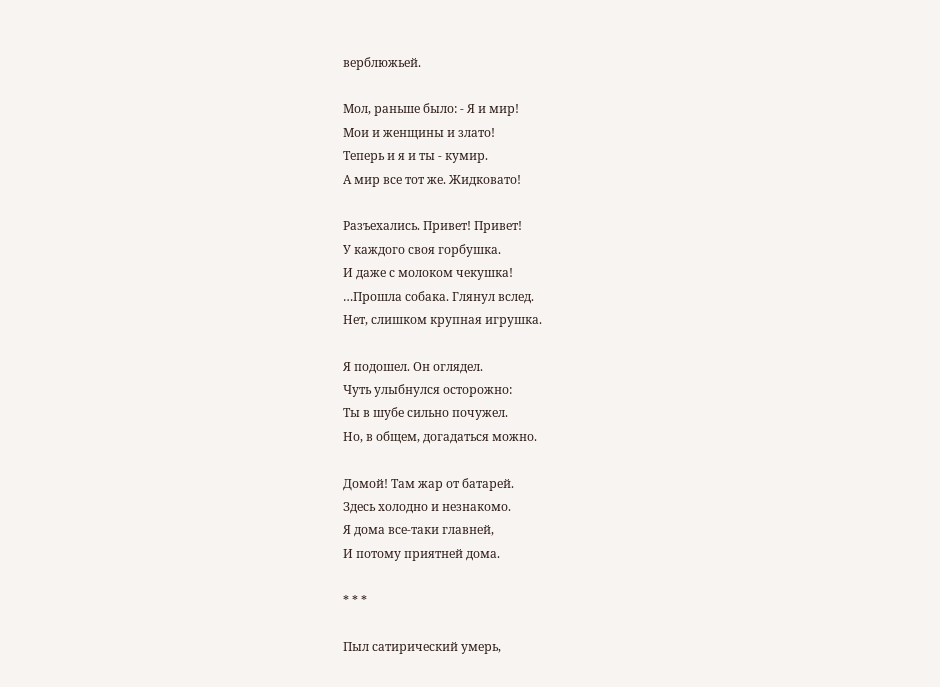верблюжьей.

Мол, раньше было: - Я и мир!
Мои и женщины и злато!
Теперь и я и ты - кумир.
А мир все тот же. Жидковато!

Разъехались. Привет! Привет!
У каждого своя горбушка.
И даже с молоком чекушка!
…Прошла собака. Глянул вслед.
Нет, слишком крупная игрушка.

Я подошел. Он оглядел.
Чуть улыбнулся осторожно:
Ты в шубе сильно почужел.
Но, в общем, догадаться можно.

Домой! Там жар от батарей.
Здесь холодно и незнакомо.
Я дома все-таки главней,
И потому приятней дома.

* * *

Пыл сатирический умерь,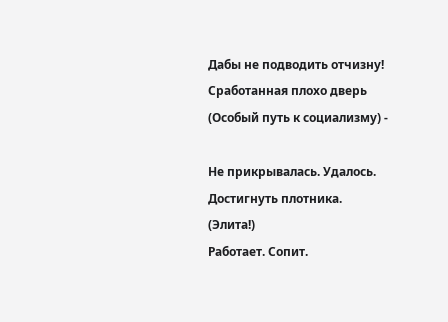Дабы не подводить отчизну!
Сработанная плохо дверь
(Особый путь к социализму) -

Не прикрывалась. Удалось.
Достигнуть плотника. (Элита!)
Работает. Сопит.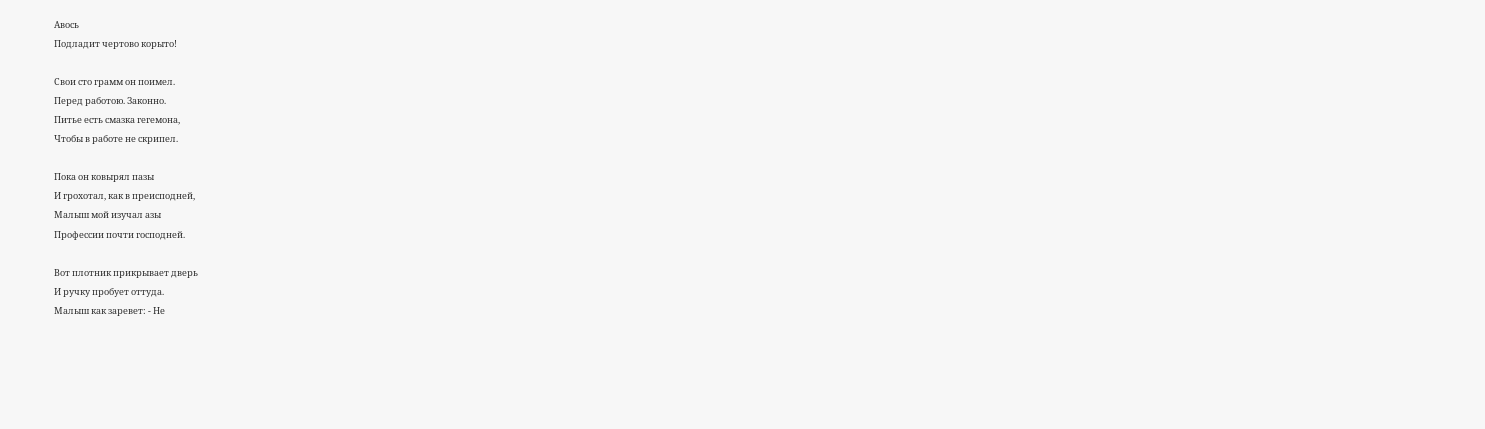Авось
Подладит чертово корыто!

Свои сто грамм он поимел.
Перед работою. Законно.
Питье есть смазка гегемона,
Чтобы в работе не скрипел.

Пока он ковырял пазы
И грохотал, как в преисподней,
Малыш мой изучал азы
Профессии почти господней.

Вот плотник прикрывает дверь
И ручку пробует оттуда.
Малыш как заревет: - Не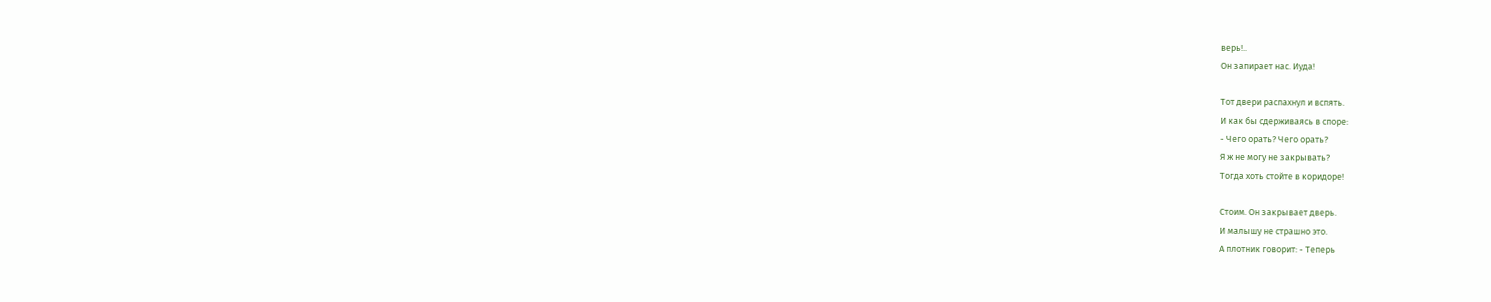верь!..
Он запирает нас. Иуда!

Тот двери распахнул и вспять.
И как бы сдерживаясь в споре:
- Чего орать? Чего орать?
Я ж не могу не закрывать?
Тогда хоть стойте в коридоре!

Стоим. Он закрывает дверь.
И малышу не страшно это.
А плотник говорит: - Теперь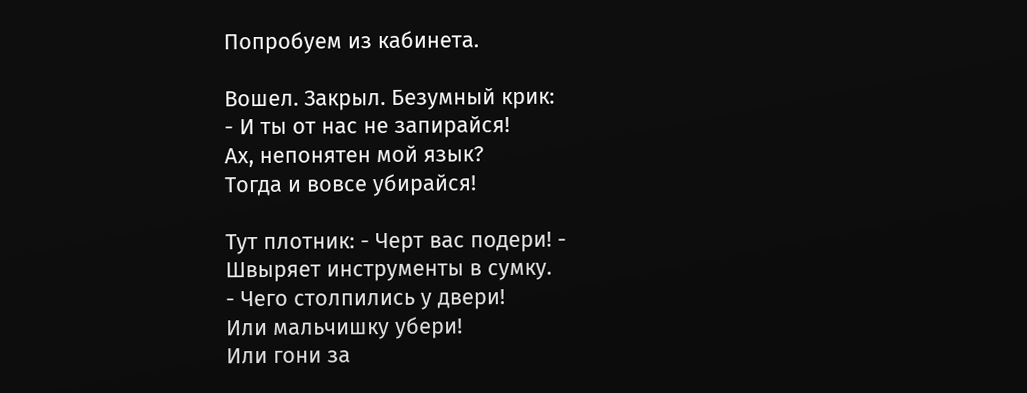Попробуем из кабинета.

Вошел. Закрыл. Безумный крик:
- И ты от нас не запирайся!
Ах, непонятен мой язык?
Тогда и вовсе убирайся!

Тут плотник: - Черт вас подери! -
Швыряет инструменты в сумку.
- Чего столпились у двери!
Или мальчишку убери!
Или гони за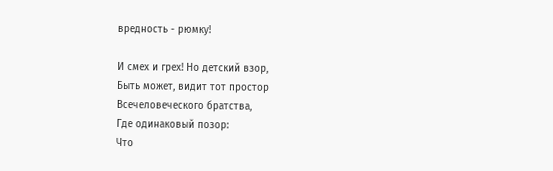вредность - рюмку!

И смех и грех! Но детский взор,
Быть может, видит тот простор
Всечеловеческого братства,
Где одинаковый позор:
Что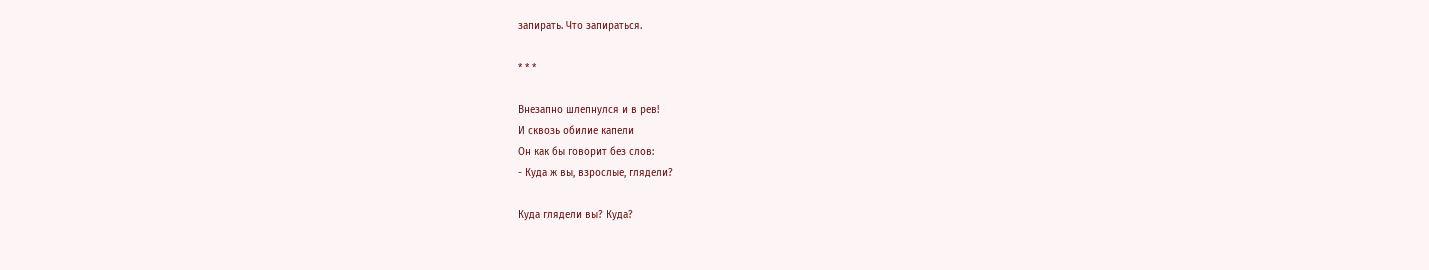запирать. Что запираться.

* * *

Внезапно шлепнулся и в рев!
И сквозь обилие капели
Он как бы говорит без слов:
- Куда ж вы, взрослые, глядели?

Куда глядели вы? Куда?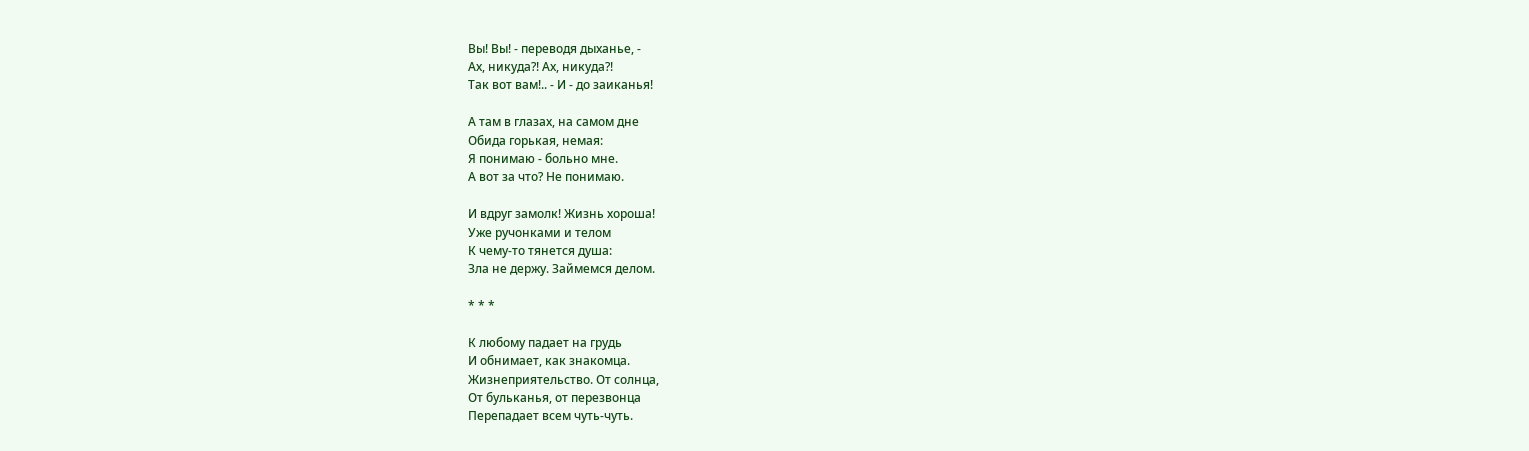Вы! Вы! - переводя дыханье, -
Ах, никуда?! Ах, никуда?!
Так вот вам!.. - И - до заиканья!

А там в глазах, на самом дне
Обида горькая, немая:
Я понимаю - больно мне.
А вот за что? Не понимаю.

И вдруг замолк! Жизнь хороша!
Уже ручонками и телом
К чему-то тянется душа:
Зла не держу. Займемся делом.

* * *

К любому падает на грудь
И обнимает, как знакомца.
Жизнеприятельство. От солнца,
От бульканья, от перезвонца
Перепадает всем чуть-чуть.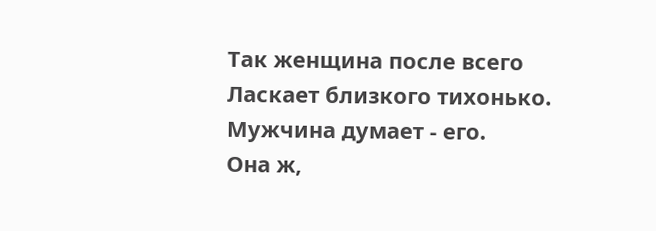Так женщина после всего
Ласкает близкого тихонько.
Мужчина думает - его.
Она ж,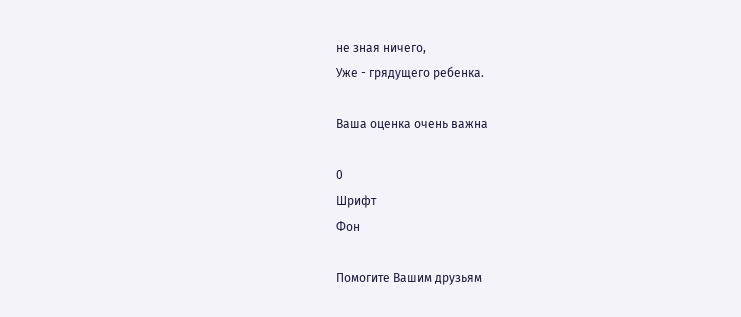не зная ничего,
Уже - грядущего ребенка.

Ваша оценка очень важна

0
Шрифт
Фон

Помогите Вашим друзьям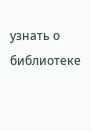узнать о библиотеке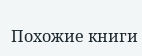Похожие книги